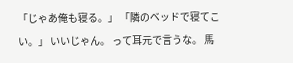「じゃあ俺も寝る。」 「隣のベッドで寝てこい。」 いいじゃん。 って耳元で言うな。 馬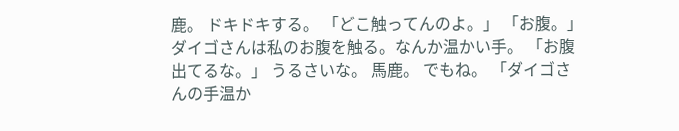鹿。 ドキドキする。 「どこ触ってんのよ。」 「お腹。」 ダイゴさんは私のお腹を触る。なんか温かい手。 「お腹出てるな。」 うるさいな。 馬鹿。 でもね。 「ダイゴさんの手温か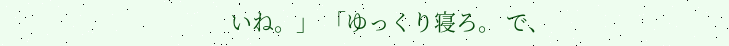いね。」 「ゆっくり寝ろ。 で、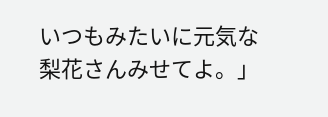いつもみたいに元気な梨花さんみせてよ。」